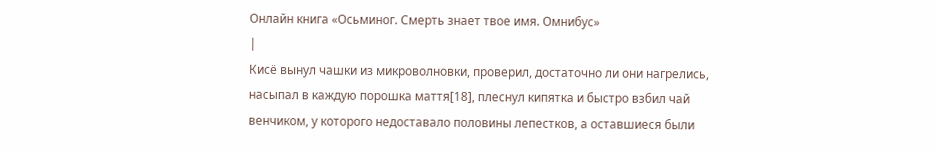Онлайн книга «Осьминог. Смерть знает твое имя. Омнибус»
|
Кисё вынул чашки из микроволновки, проверил, достаточно ли они нагрелись, насыпал в каждую порошка маття[18], плеснул кипятка и быстро взбил чай венчиком, у которого недоставало половины лепестков, а оставшиеся были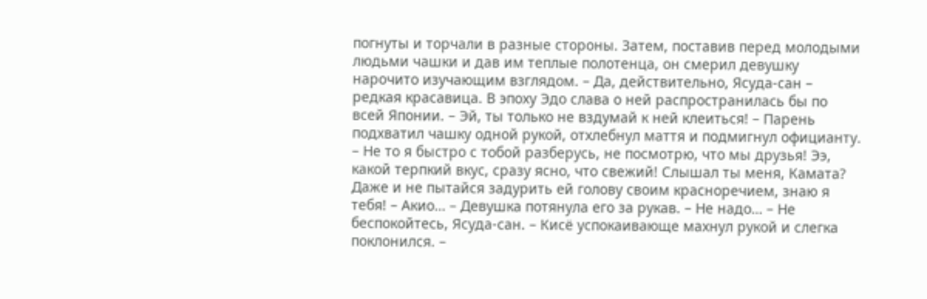погнуты и торчали в разные стороны. Затем, поставив перед молодыми людьми чашки и дав им теплые полотенца, он смерил девушку нарочито изучающим взглядом. – Да, действительно, Ясуда-сан – редкая красавица. В эпоху Эдо слава о ней распространилась бы по всей Японии. – Эй, ты только не вздумай к ней клеиться! – Парень подхватил чашку одной рукой, отхлебнул маття и подмигнул официанту. – Не то я быстро с тобой разберусь, не посмотрю, что мы друзья! Ээ, какой терпкий вкус, сразу ясно, что свежий! Слышал ты меня, Камата? Даже и не пытайся задурить ей голову своим красноречием, знаю я тебя! – Акио… – Девушка потянула его за рукав. – Не надо… – Не беспокойтесь, Ясуда-сан. – Кисё успокаивающе махнул рукой и слегка поклонился. –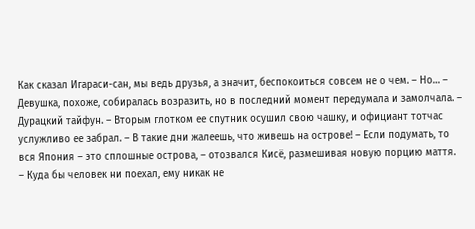Как сказал Игараси-сан, мы ведь друзья, а значит, беспокоиться совсем не о чем. – Но… – Девушка, похоже, собиралась возразить, но в последний момент передумала и замолчала. – Дурацкий тайфун. – Вторым глотком ее спутник осушил свою чашку, и официант тотчас услужливо ее забрал. – В такие дни жалеешь, что живешь на острове! – Если подумать, то вся Япония – это сплошные острова, – отозвался Кисё, размешивая новую порцию маття. – Куда бы человек ни поехал, ему никак не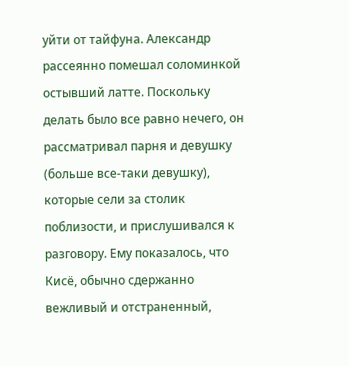уйти от тайфуна. Александр рассеянно помешал соломинкой остывший латте. Поскольку делать было все равно нечего, он рассматривал парня и девушку (больше все-таки девушку), которые сели за столик поблизости, и прислушивался к разговору. Ему показалось, что Кисё, обычно сдержанно вежливый и отстраненный,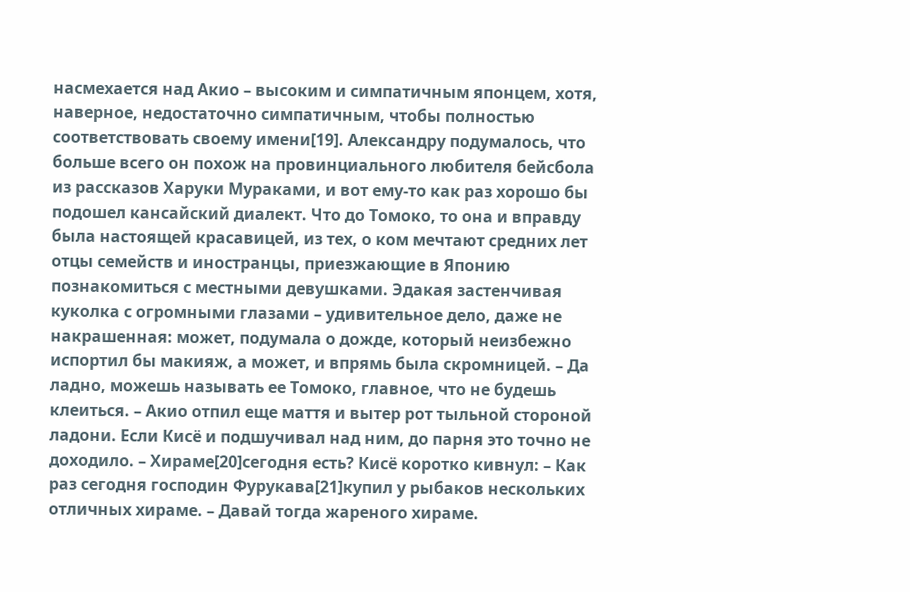насмехается над Акио – высоким и симпатичным японцем, хотя, наверное, недостаточно симпатичным, чтобы полностью соответствовать своему имени[19]. Александру подумалось, что больше всего он похож на провинциального любителя бейсбола из рассказов Харуки Мураками, и вот ему-то как раз хорошо бы подошел кансайский диалект. Что до Томоко, то она и вправду была настоящей красавицей, из тех, о ком мечтают средних лет отцы семейств и иностранцы, приезжающие в Японию познакомиться с местными девушками. Эдакая застенчивая куколка с огромными глазами – удивительное дело, даже не накрашенная: может, подумала о дожде, который неизбежно испортил бы макияж, а может, и впрямь была скромницей. – Да ладно, можешь называть ее Томоко, главное, что не будешь клеиться. – Акио отпил еще маття и вытер рот тыльной стороной ладони. Если Кисё и подшучивал над ним, до парня это точно не доходило. – Хираме[20]сегодня есть? Кисё коротко кивнул: – Как раз сегодня господин Фурукава[21]купил у рыбаков нескольких отличных хираме. – Давай тогда жареного хираме.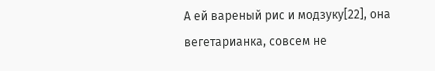А ей вареный рис и модзуку[22], она вегетарианка, совсем не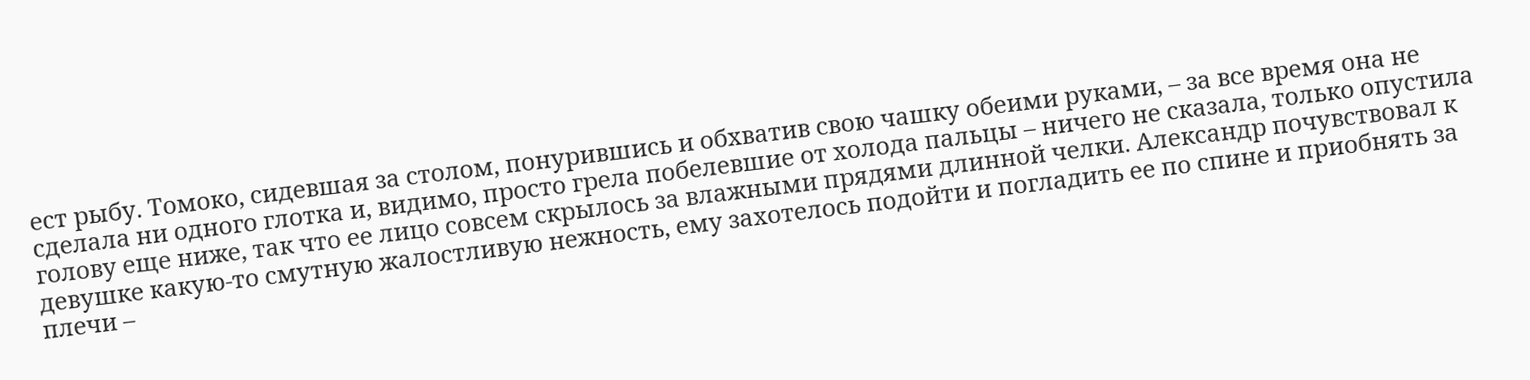ест рыбу. Томоко, сидевшая за столом, понурившись и обхватив свою чашку обеими руками, – за все время она не сделала ни одного глотка и, видимо, просто грела побелевшие от холода пальцы – ничего не сказала, только опустила голову еще ниже, так что ее лицо совсем скрылось за влажными прядями длинной челки. Александр почувствовал к девушке какую-то смутную жалостливую нежность, ему захотелось подойти и погладить ее по спине и приобнять за плечи –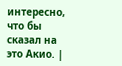интересно, что бы сказал на это Акио. |